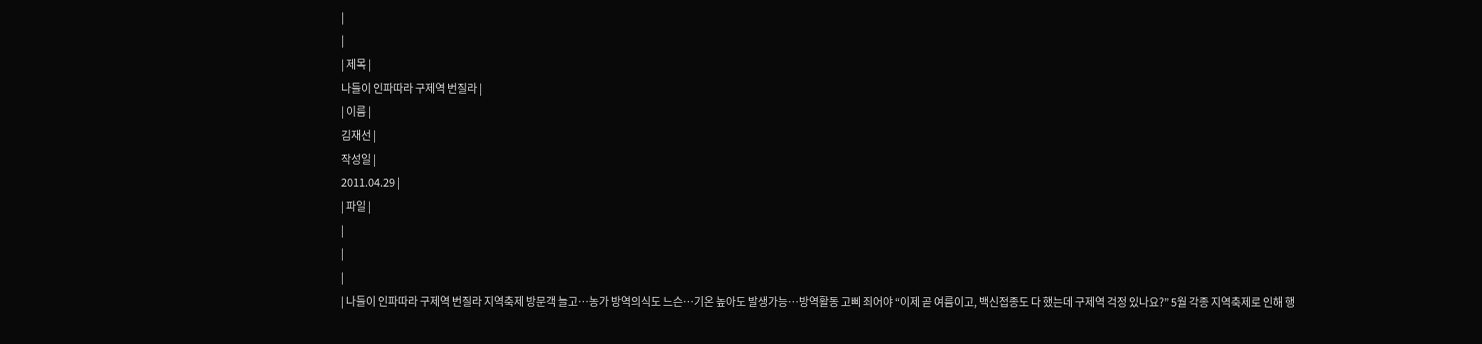|
|
| 제목 |
나들이 인파따라 구제역 번질라 |
| 이름 |
김재선 |
작성일 |
2011.04.29 |
| 파일 |
|
|
|
| 나들이 인파따라 구제역 번질라 지역축제 방문객 늘고…농가 방역의식도 느슨…기온 높아도 발생가능…방역활동 고삐 죄어야 “이제 곧 여름이고, 백신접종도 다 했는데 구제역 걱정 있나요?” 5월 각종 지역축제로 인해 행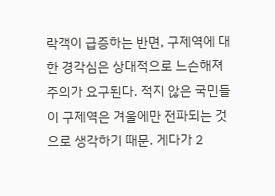락객이 급증하는 반면, 구제역에 대한 경각심은 상대적으로 느슨해져 주의가 요구된다. 적지 않은 국민들이 구제역은 겨울에만 전파되는 것으로 생각하기 때문. 게다가 2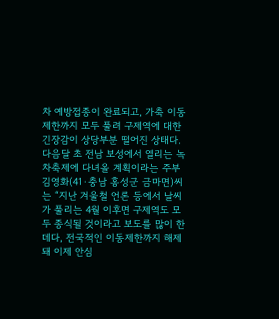차 예방접종이 완료되고, 가축 이동제한까지 모두 풀려 구제역에 대한 긴장감이 상당부분 떨어진 상태다. 다음달 초 전남 보성에서 열리는 녹차축제에 다녀올 계획이라는 주부 김영화(41·충남 홍성군 금마면)씨는 “지난 겨울철 언론 등에서 날씨가 풀리는 4월 이후면 구제역도 모두 종식될 것이라고 보도를 많이 한데다, 전국적인 이동제한까지 해제돼 이제 안심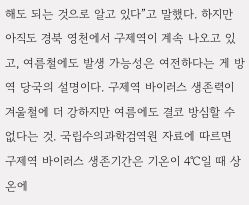해도 되는 것으로 알고 있다”고 말했다. 하지만 아직도 경북 영천에서 구제역이 계속 나오고 있고, 여름철에도 발생 가능성은 여전하다는 게 방역 당국의 설명이다. 구제역 바이러스 생존력이 겨울철에 더 강하지만 여름에도 결코 방심할 수 없다는 것. 국립수의과학검역원 자료에 따르면 구제역 바이러스 생존기간은 기온이 4℃일 때 상온에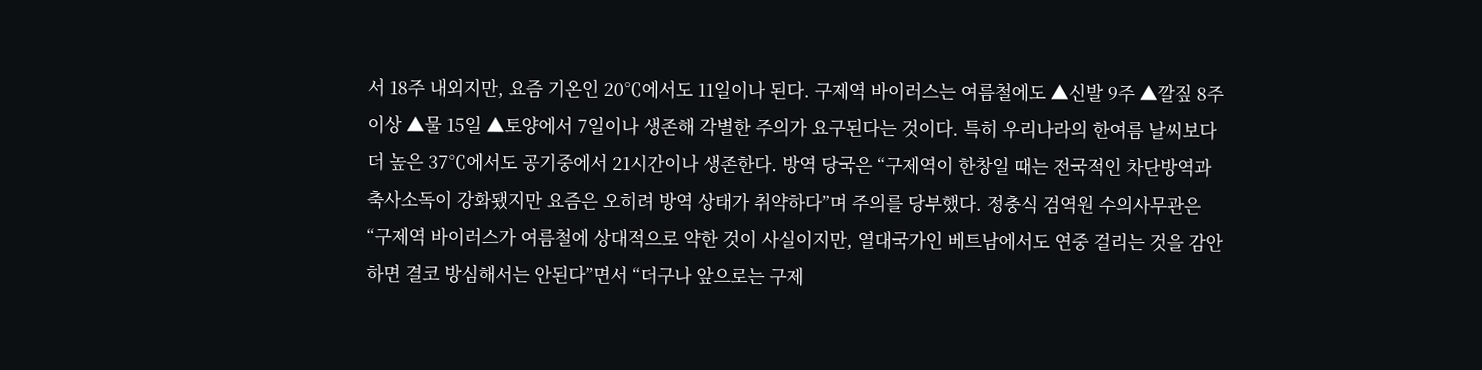서 18주 내외지만, 요즘 기온인 20℃에서도 11일이나 된다. 구제역 바이러스는 여름철에도 ▲신발 9주 ▲깔짚 8주 이상 ▲물 15일 ▲토양에서 7일이나 생존해 각별한 주의가 요구된다는 것이다. 특히 우리나라의 한여름 날씨보다 더 높은 37℃에서도 공기중에서 21시간이나 생존한다. 방역 당국은 “구제역이 한창일 때는 전국적인 차단방역과 축사소독이 강화됐지만 요즘은 오히려 방역 상태가 취약하다”며 주의를 당부했다. 정충식 검역원 수의사무관은 “구제역 바이러스가 여름철에 상대적으로 약한 것이 사실이지만, 열대국가인 베트남에서도 연중 걸리는 것을 감안하면 결코 방심해서는 안된다”면서 “더구나 앞으로는 구제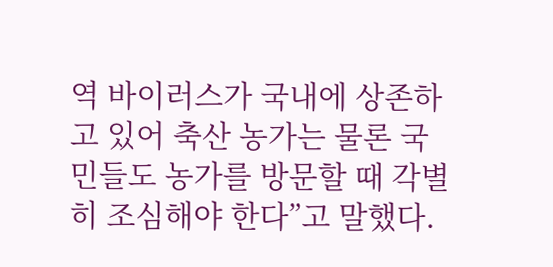역 바이러스가 국내에 상존하고 있어 축산 농가는 물론 국민들도 농가를 방문할 때 각별히 조심해야 한다”고 말했다.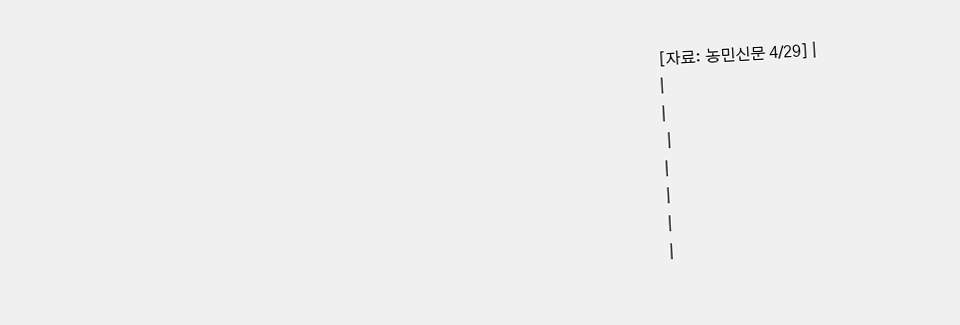[자료: 농민신문 4/29] |
|
|
 |
|
|
|
|